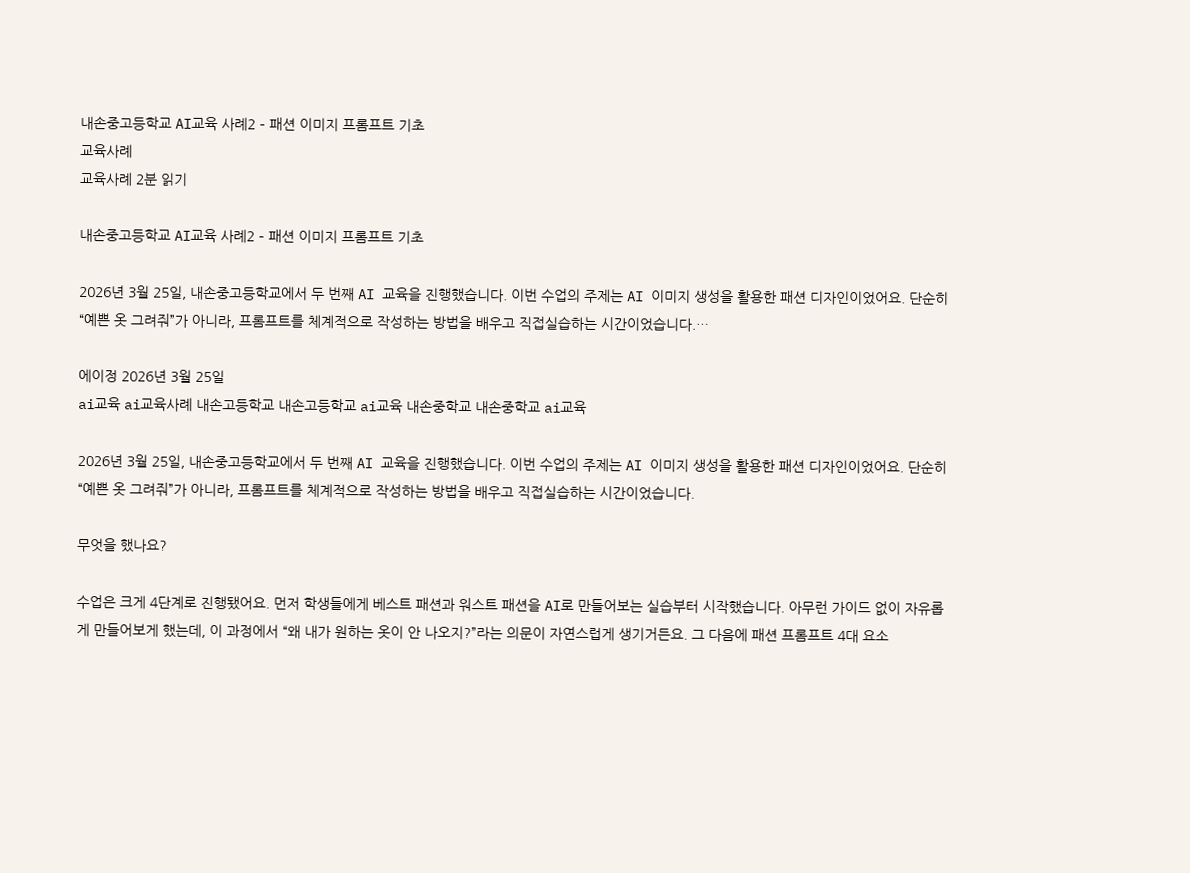내손중고등학교 AI교육 사례2 – 패션 이미지 프롬프트 기초
교육사례
교육사례 2분 읽기

내손중고등학교 AI교육 사례2 – 패션 이미지 프롬프트 기초

2026년 3월 25일, 내손중고등학교에서 두 번째 AI 교육을 진행했습니다. 이번 수업의 주제는 AI 이미지 생성을 활용한 패션 디자인이었어요. 단순히 “예쁜 옷 그려줘”가 아니라, 프롬프트를 체계적으로 작성하는 방법을 배우고 직접실습하는 시간이었습니다.…

에이정 2026년 3월 25일
ai교육 ai교육사례 내손고등학교 내손고등학교 ai교육 내손중학교 내손중학교 ai교육

2026년 3월 25일, 내손중고등학교에서 두 번째 AI 교육을 진행했습니다. 이번 수업의 주제는 AI 이미지 생성을 활용한 패션 디자인이었어요. 단순히 “예쁜 옷 그려줘”가 아니라, 프롬프트를 체계적으로 작성하는 방법을 배우고 직접실습하는 시간이었습니다.

무엇을 했나요?

수업은 크게 4단계로 진행됐어요. 먼저 학생들에게 베스트 패션과 워스트 패션을 AI로 만들어보는 실습부터 시작했습니다. 아무런 가이드 없이 자유롭게 만들어보게 했는데, 이 과정에서 “왜 내가 원하는 옷이 안 나오지?”라는 의문이 자연스럽게 생기거든요. 그 다음에 패션 프롬프트 4대 요소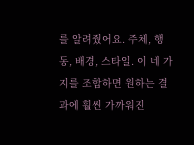를 알려줬어요. 주체, 행동, 배경, 스타일. 이 네 가지를 조합하면 원하는 결과에 훨씬 가까워진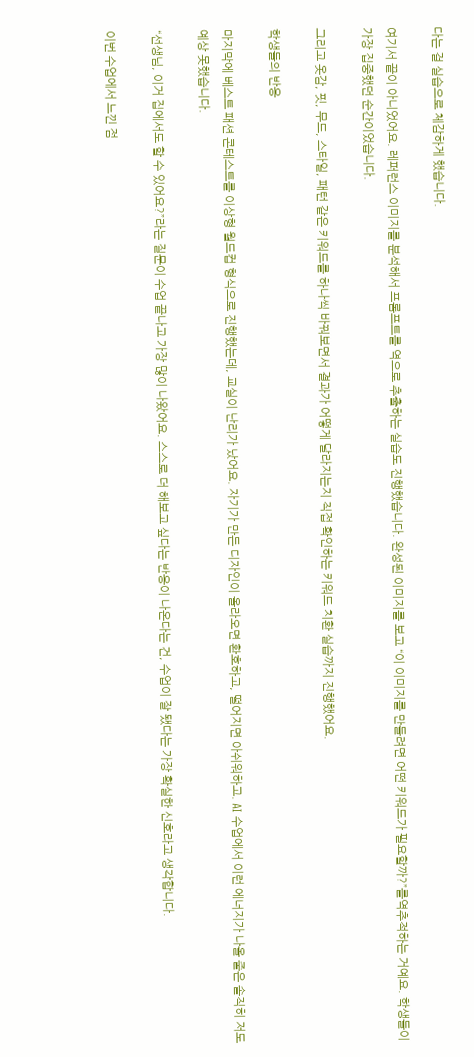다는 걸 실습으로 체감하게 했습니다.

여기서 끝이 아니었어요. 레퍼런스 이미지를 분석해서 프롬프트를 역으로 추출하는 실습도 진행했습니다. 완성된 이미지를 보고 “이 이미지를 만들려면 어떤 키워드가 필요할까?”를역추적하는 거예요. 학생들이 가장 집중했던 순간이었습니다.

그리고 옷감, 핏, 무드, 스타일, 패턴 같은 키워드를 하나씩 바꿔보면서 결과가 어떻게 달라지는지 직접 확인하는 키워드 치환 실습까지 진행했어요.

학생들의 반응

마지막에 베스트 패션 콘테스트를 이상형 월드컵 형식으로 진행했는데, 교실이 난리가 났어요. 자기가 만든 디자인이 올라오면 환호하고, 떨어지면 아쉬워하고. AI 수업에서 이런 에너지가 나올 줄은 솔직히 저도 예상 못했습니다.

“선생님, 이거 집에서도 할 수 있어요?”라는 질문이 수업 끝나고 가장 많이 나왔어요. 스스로 더 해보고 싶다는 반응이 나온다는 건, 수업이 잘 됐다는 가장 확실한 신호라고 생각합니다.

이번 수업에서 느낀 점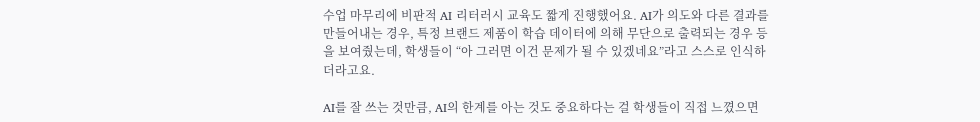수업 마무리에 비판적 AI 리터러시 교육도 짧게 진행했어요. AI가 의도와 다른 결과를 만들어내는 경우, 특정 브랜드 제품이 학습 데이터에 의해 무단으로 출력되는 경우 등을 보여줬는데, 학생들이 “아 그러면 이건 문제가 될 수 있겠네요”라고 스스로 인식하더라고요.

AI를 잘 쓰는 것만큼, AI의 한계를 아는 것도 중요하다는 걸 학생들이 직접 느꼈으면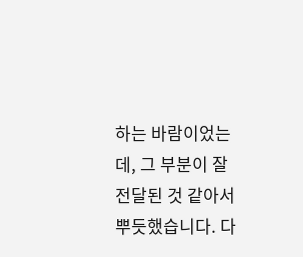하는 바람이었는데, 그 부분이 잘 전달된 것 같아서 뿌듯했습니다. 다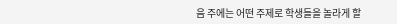음 주에는 어떤 주제로 학생들을 놀라게 할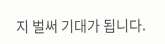지 벌써 기대가 됩니다.